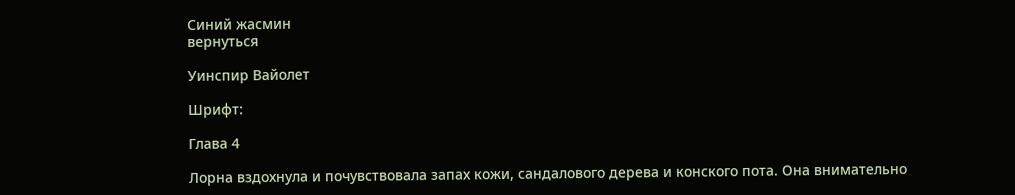Синий жасмин
вернуться

Уинспир Вайолет

Шрифт:

Глава 4

Лорна вздохнула и почувствовала запах кожи, сандалового дерева и конского пота. Она внимательно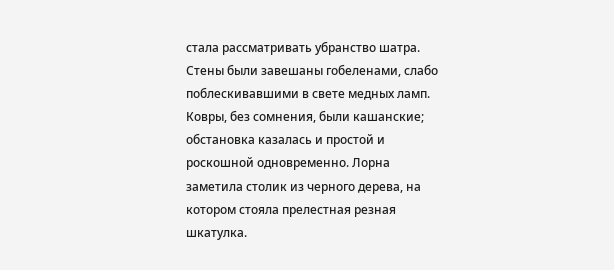стала рассматривать убранство шатра. Стены были завешаны гобеленами, слабо поблескивавшими в свете медных ламп. Ковры, без сомнения, были кашанские; обстановка казалась и простой и роскошной одновременно. Лорна заметила столик из черного дерева, на котором стояла прелестная резная шкатулка.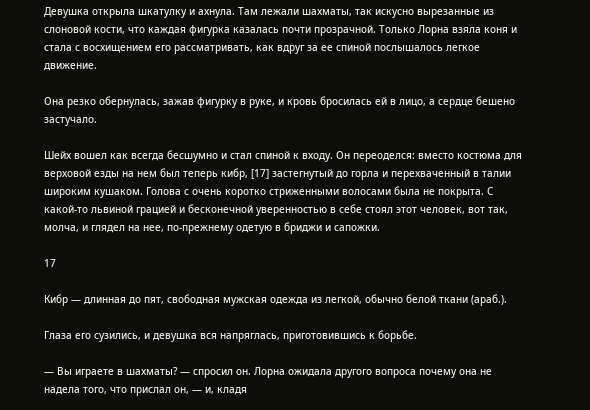Девушка открыла шкатулку и ахнула. Там лежали шахматы, так искусно вырезанные из слоновой кости, что каждая фигурка казалась почти прозрачной. Только Лорна взяла коня и стала с восхищением его рассматривать, как вдруг за ее спиной послышалось легкое движение.

Она резко обернулась, зажав фигурку в руке, и кровь бросилась ей в лицо, а сердце бешено застучало.

Шейх вошел как всегда бесшумно и стал спиной к входу. Он переоделся: вместо костюма для верховой езды на нем был теперь кибр, [17] застегнутый до горла и перехваченный в талии широким кушаком. Голова с очень коротко стриженными волосами была не покрыта. С какой-то львиной грацией и бесконечной уверенностью в себе стоял этот человек, вот так, молча, и глядел на нее, по-прежнему одетую в бриджи и сапожки.

17

Кибр — длинная до пят, свободная мужская одежда из легкой, обычно белой ткани (араб.).

Глаза его сузились, и девушка вся напряглась, приготовившись к борьбе.

— Вы играете в шахматы? — спросил он. Лорна ожидала другого вопроса почему она не надела того, что прислал он, — и, кладя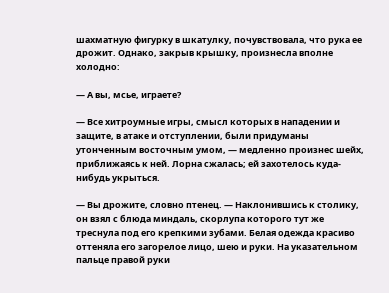шахматную фигурку в шкатулку, почувствовала, что рука ее дрожит. Однако, закрыв крышку, произнесла вполне холодно:

— А вы, мсье, играете?

— Все хитроумные игры, смысл которых в нападении и защите, в атаке и отступлении, были придуманы утонченным восточным умом, — медленно произнес шейх, приближаясь к ней. Лорна сжалась; ей захотелось куда-нибудь укрыться.

— Вы дрожите, словно птенец. — Наклонившись к столику, он взял с блюда миндаль, скорлупа которого тут же треснула под его крепкими зубами. Белая одежда красиво оттеняла его загорелое лицо, шею и руки. На указательном пальце правой руки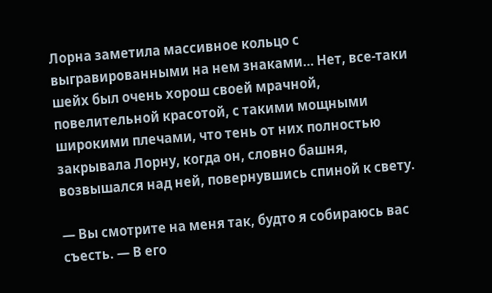Лорна заметила массивное кольцо с выгравированными на нем знаками… Нет, все-таки шейх был очень хорош своей мрачной, повелительной красотой, с такими мощными широкими плечами, что тень от них полностью закрывала Лорну, когда он, словно башня, возвышался над ней, повернувшись спиной к свету.

— Вы смотрите на меня так, будто я собираюсь вас съесть. — В его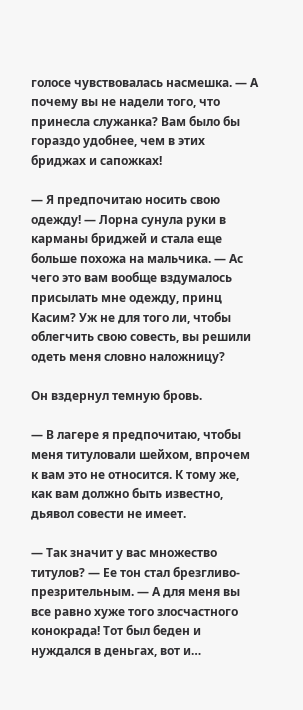голосе чувствовалась насмешка. — А почему вы не надели того, что принесла служанка? Вам было бы гораздо удобнее, чем в этих бриджах и сапожках!

— Я предпочитаю носить свою одежду! — Лорна сунула руки в карманы бриджей и стала еще больше похожа на мальчика. — Ас чего это вам вообще вздумалось присылать мне одежду, принц Касим? Уж не для того ли, чтобы облегчить свою совесть, вы решили одеть меня словно наложницу?

Он вздернул темную бровь.

— В лагере я предпочитаю, чтобы меня титуловали шейхом, впрочем к вам это не относится. К тому же, как вам должно быть известно, дьявол совести не имеет.

— Так значит у вас множество титулов? — Ее тон стал брезгливо-презрительным. — А для меня вы все равно хуже того злосчастного конокрада! Тот был беден и нуждался в деньгах, вот и…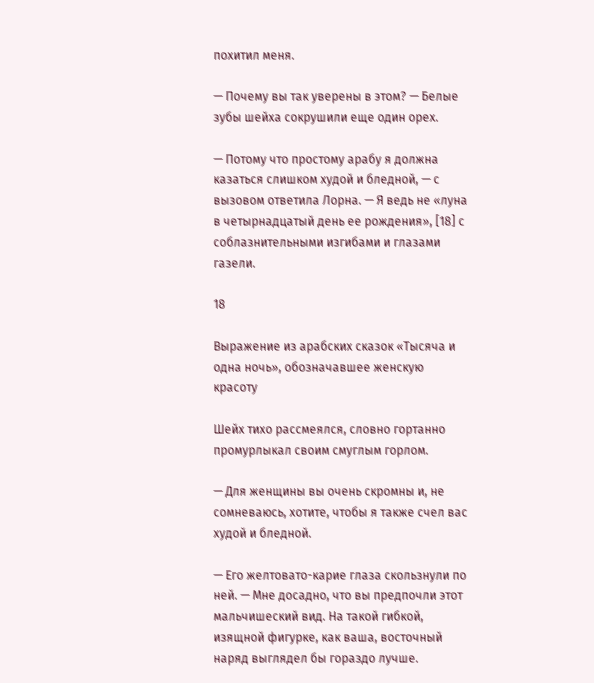похитил меня.

— Почему вы так уверены в этом? — Белые зубы шейха сокрушили еще один орех.

— Потому что простому арабу я должна казаться слишком худой и бледной, — с вызовом ответила Лорна. — Я ведь не «луна в четырнадцатый день ее рождения», [18] с соблазнительными изгибами и глазами газели.

18

Выражение из арабских сказок «Тысяча и одна ночь», обозначавшее женскую красоту

Шейх тихо рассмеялся, словно гортанно промурлыкал своим смуглым горлом.

— Для женщины вы очень скромны и, не сомневаюсь, хотите, чтобы я также счел вас худой и бледной.

— Его желтовато-карие глаза скользнули по ней. — Мне досадно, что вы предпочли этот мальчишеский вид. На такой гибкой, изящной фигурке, как ваша, восточный наряд выглядел бы гораздо лучше.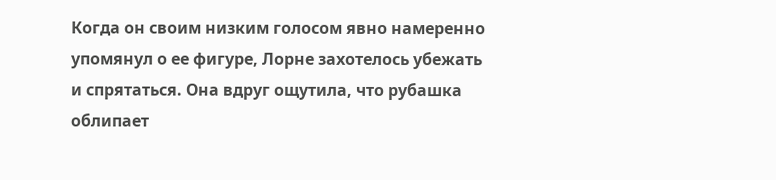Когда он своим низким голосом явно намеренно упомянул о ее фигуре, Лорне захотелось убежать и спрятаться. Она вдруг ощутила, что рубашка облипает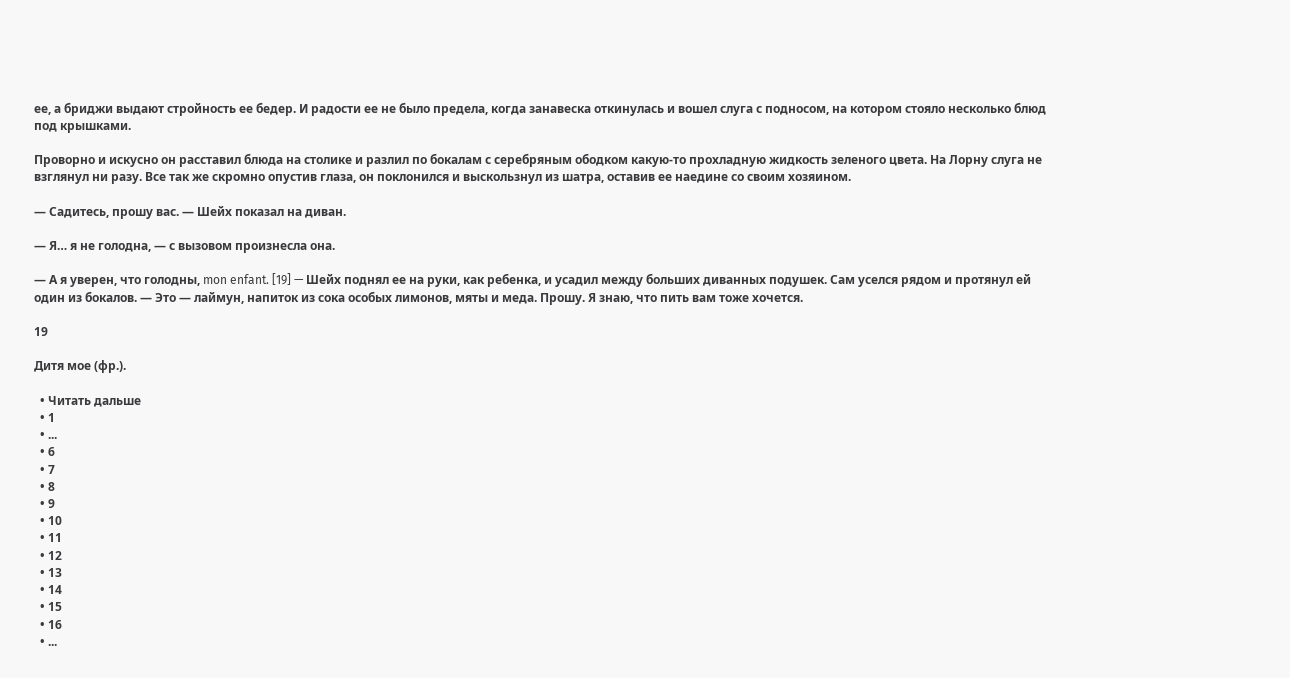ее, а бриджи выдают стройность ее бедер. И радости ее не было предела, когда занавеска откинулась и вошел слуга с подносом, на котором стояло несколько блюд под крышками.

Проворно и искусно он расставил блюда на столике и разлил по бокалам с серебряным ободком какую-то прохладную жидкость зеленого цвета. На Лорну слуга не взглянул ни разу. Все так же скромно опустив глаза, он поклонился и выскользнул из шатра, оставив ее наедине со своим хозяином.

— Садитесь, прошу вас. — Шейх показал на диван.

— Я… я не голодна, — с вызовом произнесла она.

— А я уверен, что голодны, mon enfant. [19] — Шейх поднял ее на руки, как ребенка, и усадил между больших диванных подушек. Сам уселся рядом и протянул ей один из бокалов. — Это — лаймун, напиток из сока особых лимонов, мяты и меда. Прошу. Я знаю, что пить вам тоже хочется.

19

Дитя мое (фр.).

  • Читать дальше
  • 1
  • ...
  • 6
  • 7
  • 8
  • 9
  • 10
  • 11
  • 12
  • 13
  • 14
  • 15
  • 16
  • ...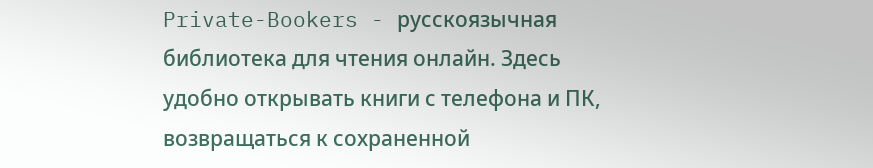Private-Bookers - русскоязычная библиотека для чтения онлайн. Здесь удобно открывать книги с телефона и ПК, возвращаться к сохраненной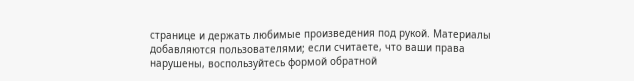странице и держать любимые произведения под рукой. Материалы добавляются пользователями; если считаете, что ваши права нарушены, воспользуйтесь формой обратной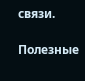связи.

Полезные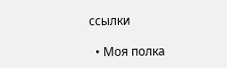ссылки

  • Моя полка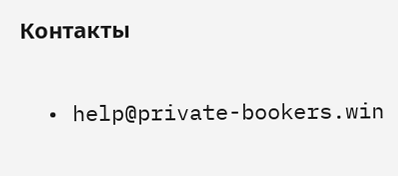Контакты

  • help@private-bookers.win